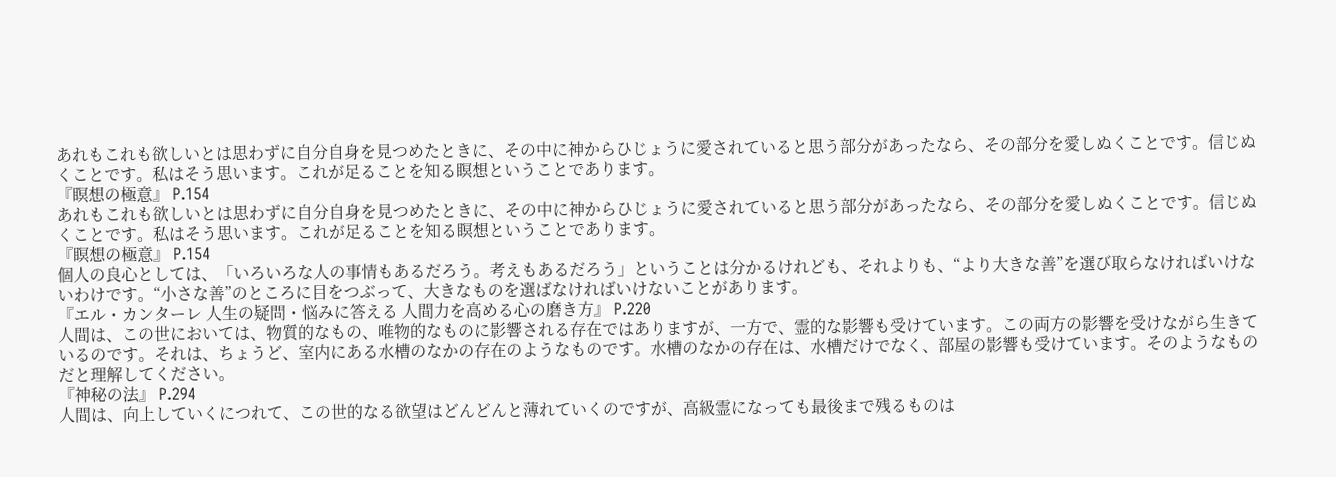あれもこれも欲しいとは思わずに自分自身を見つめたときに、その中に神からひじょうに愛されていると思う部分があったなら、その部分を愛しぬくことです。信じぬくことです。私はそう思います。これが足ることを知る瞑想ということであります。
『瞑想の極意』 P.154
あれもこれも欲しいとは思わずに自分自身を見つめたときに、その中に神からひじょうに愛されていると思う部分があったなら、その部分を愛しぬくことです。信じぬくことです。私はそう思います。これが足ることを知る瞑想ということであります。
『瞑想の極意』 P.154
個人の良心としては、「いろいろな人の事情もあるだろう。考えもあるだろう」ということは分かるけれども、それよりも、“より大きな善”を選び取らなければいけないわけです。“小さな善”のところに目をつぶって、大きなものを選ばなければいけないことがあります。
『エル・カンターレ 人生の疑問・悩みに答える 人間力を高める心の磨き方』 P.220
人間は、この世においては、物質的なもの、唯物的なものに影響される存在ではありますが、一方で、霊的な影響も受けています。この両方の影響を受けながら生きているのです。それは、ちょうど、室内にある水槽のなかの存在のようなものです。水槽のなかの存在は、水槽だけでなく、部屋の影響も受けています。そのようなものだと理解してください。
『神秘の法』 P.294
人間は、向上していくにつれて、この世的なる欲望はどんどんと薄れていくのですが、高級霊になっても最後まで残るものは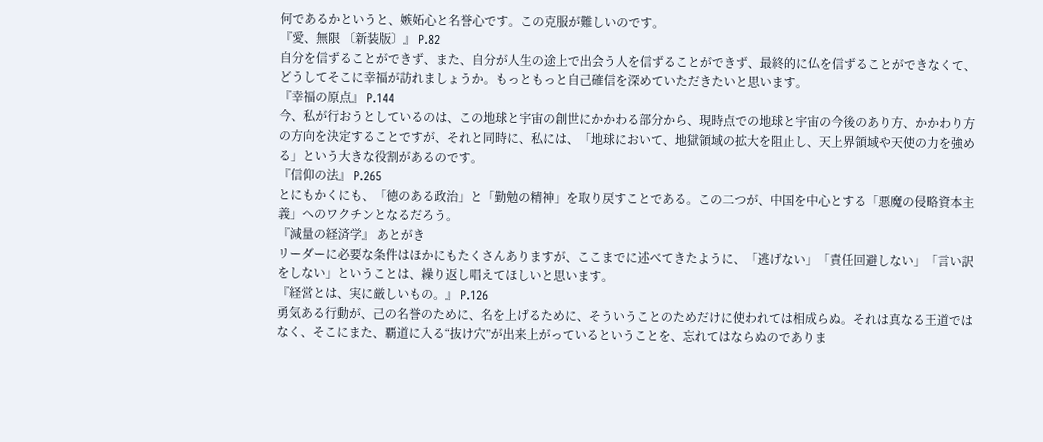何であるかというと、嫉妬心と名誉心です。この克服が難しいのです。
『愛、無限 〔新装版〕』 P.82
自分を信ずることができず、また、自分が人生の途上で出会う人を信ずることができず、最終的に仏を信ずることができなくて、どうしてそこに幸福が訪れましょうか。もっともっと自己確信を深めていただきたいと思います。
『幸福の原点』 P.144
今、私が行おうとしているのは、この地球と宇宙の創世にかかわる部分から、現時点での地球と宇宙の今後のあり方、かかわり方の方向を決定することですが、それと同時に、私には、「地球において、地獄領域の拡大を阻止し、天上界領域や天使の力を強める」という大きな役割があるのです。
『信仰の法』 P.265
とにもかくにも、「徳のある政治」と「勤勉の精神」を取り戻すことである。この二つが、中国を中心とする「悪魔の侵略資本主義」へのワクチンとなるだろう。
『減量の経済学』 あとがき
リーダーに必要な条件はほかにもたくさんありますが、ここまでに述べてきたように、「逃げない」「責任回避しない」「言い訳をしない」ということは、繰り返し唱えてほしいと思います。
『経営とは、実に厳しいもの。』 P.126
勇気ある行動が、己の名誉のために、名を上げるために、そういうことのためだけに使われては相成らぬ。それは真なる王道ではなく、そこにまた、覇道に入る“抜け穴”が出来上がっているということを、忘れてはならぬのでありま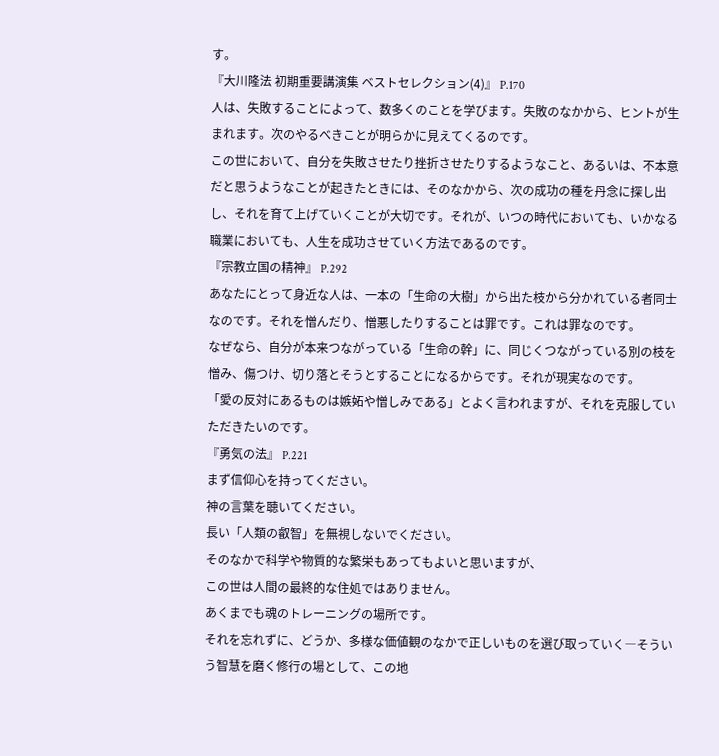す。
『大川隆法 初期重要講演集 ベストセレクション(4)』 P.170
人は、失敗することによって、数多くのことを学びます。失敗のなかから、ヒントが生まれます。次のやるべきことが明らかに見えてくるのです。
この世において、自分を失敗させたり挫折させたりするようなこと、あるいは、不本意だと思うようなことが起きたときには、そのなかから、次の成功の種を丹念に探し出し、それを育て上げていくことが大切です。それが、いつの時代においても、いかなる職業においても、人生を成功させていく方法であるのです。
『宗教立国の精神』 P.292
あなたにとって身近な人は、一本の「生命の大樹」から出た枝から分かれている者同士なのです。それを憎んだり、憎悪したりすることは罪です。これは罪なのです。
なぜなら、自分が本来つながっている「生命の幹」に、同じくつながっている別の枝を憎み、傷つけ、切り落とそうとすることになるからです。それが現実なのです。
「愛の反対にあるものは嫉妬や憎しみである」とよく言われますが、それを克服していただきたいのです。
『勇気の法』 P.221
まず信仰心を持ってください。
神の言葉を聴いてください。
長い「人類の叡智」を無視しないでください。
そのなかで科学や物質的な繁栄もあってもよいと思いますが、
この世は人間の最終的な住処ではありません。
あくまでも魂のトレーニングの場所です。
それを忘れずに、どうか、多様な価値観のなかで正しいものを選び取っていく―そういう智慧を磨く修行の場として、この地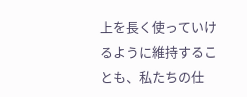上を長く使っていけるように維持することも、私たちの仕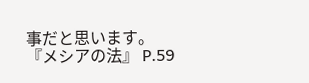事だと思います。
『メシアの法』 P.59